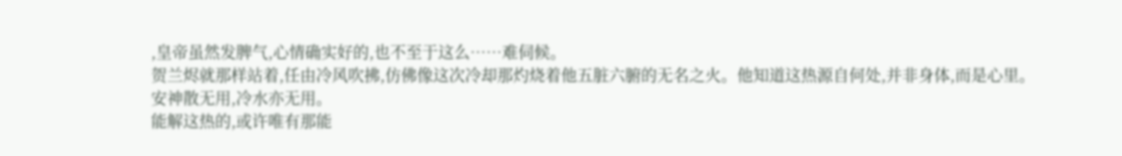,皇帝虽然发脾气,心情确实好的,也不至于这么……难伺候。
贺兰烬就那样站着,任由冷风吹拂,仿佛像这次冷却那灼烧着他五脏六腑的无名之火。他知道这热源自何处,并非身体,而是心里。
安神散无用,冷水亦无用。
能解这热的,或许唯有那能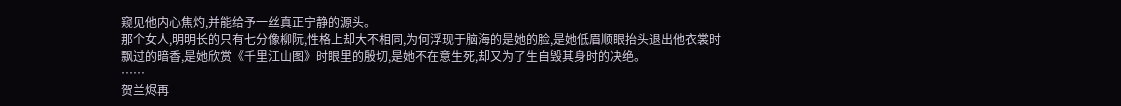窥见他内心焦灼,并能给予一丝真正宁静的源头。
那个女人,明明长的只有七分像柳阮,性格上却大不相同,为何浮现于脑海的是她的脸,是她低眉顺眼抬头退出他衣裳时飘过的暗香,是她欣赏《千里江山图》时眼里的殷切,是她不在意生死,却又为了生自毁其身时的决绝。
……
贺兰烬再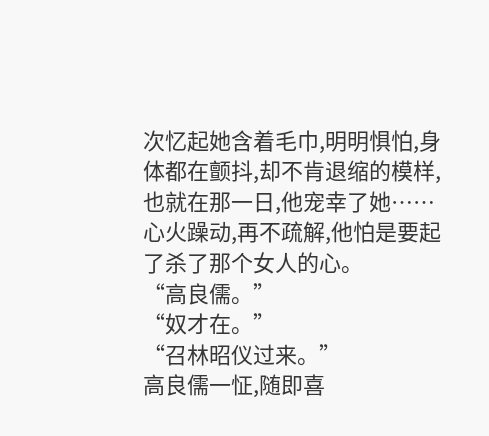次忆起她含着毛巾,明明惧怕,身体都在颤抖,却不肯退缩的模样,也就在那一日,他宠幸了她……
心火躁动,再不疏解,他怕是要起了杀了那个女人的心。
“高良儒。”
“奴才在。”
“召林昭仪过来。”
高良儒一怔,随即喜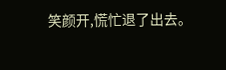笑颜开,慌忙退了出去。